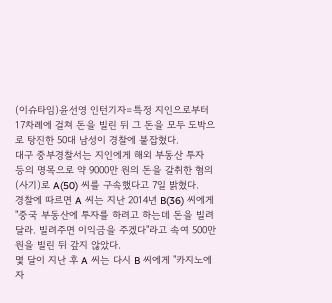(이슈타임)윤선영 인턴기자=특정 지인으로부터 17차례에 걸쳐 돈을 빌린 뒤 그 돈을 모두 도박으로 탕진한 50대 남성이 경찰에 붙잡혔다.
대구 중부경찰서는 지인에게 해외 부동산 투자 등의 명목으로 약 9000만 원의 돈을 갈취한 혐의(사기)로 A(50) 씨를 구속했다고 7일 밝혔다.
경찰에 따르면 A 씨는 지난 2014년 B(36) 씨에게 "중국 부동산에 투자를 하려고 하는데 돈을 빌려달라. 빌려주면 이익금을 주겠다"라고 속여 500만 원을 빌린 뒤 갚지 않았다.
몇 달이 지난 후 A 씨는 다시 B 씨에게 "카지노에 자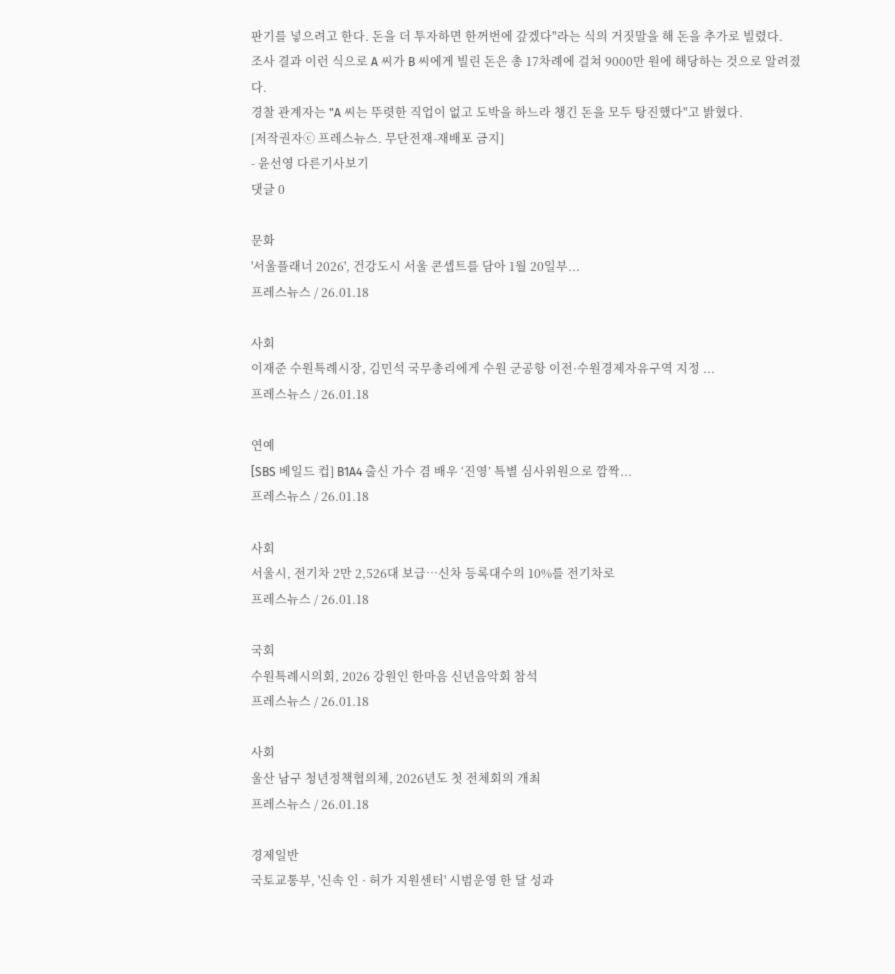판기를 넣으려고 한다. 돈을 더 투자하면 한꺼번에 갚겠다"라는 식의 거짓말을 해 돈을 추가로 빌렸다.
조사 결과 이런 식으로 A 씨가 B 씨에게 빌린 돈은 총 17차례에 걸쳐 9000만 원에 해당하는 것으로 알려졌다.
경찰 관계자는 "A 씨는 뚜렷한 직업이 없고 도박을 하느라 챙긴 돈을 모두 탕진했다"고 밝혔다.
[저작권자ⓒ 프레스뉴스. 무단전재-재배포 금지]
- 윤선영 다른기사보기
댓글 0

문화
'서울플래너 2026', 건강도시 서울 콘셉트를 담아 1월 20일부...
프레스뉴스 / 26.01.18

사회
이재준 수원특례시장, 김민석 국무총리에게 수원 군공항 이전·수원경제자유구역 지정 ...
프레스뉴스 / 26.01.18

연예
[SBS 베일드 컵] B1A4 출신 가수 겸 배우 ‘진영’ 특별 심사위원으로 깜짝...
프레스뉴스 / 26.01.18

사회
서울시, 전기차 2만 2,526대 보급…신차 등록대수의 10%를 전기차로
프레스뉴스 / 26.01.18

국회
수원특례시의회, 2026 강원인 한마음 신년음악회 참석
프레스뉴스 / 26.01.18

사회
울산 남구 청년정책협의체, 2026년도 첫 전체회의 개최
프레스뉴스 / 26.01.18

경제일반
국토교통부, '신속 인 · 허가 지원센터' 시범운영 한 달 성과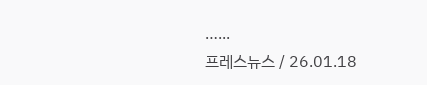…...
프레스뉴스 / 26.01.18